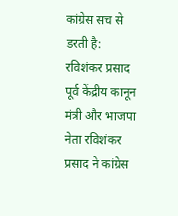कांग्रेस सच से डरती है: रविशंकर प्रसाद
पूर्व केंद्रीय कानून मंत्री और भाजपा नेता रविशंकर प्रसाद ने कांग्रेस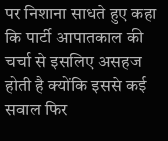पर निशाना साधते हुए कहा कि पार्टी आपातकाल की चर्चा से इसलिए असहज होती है क्योंकि इससे कई सवाल फिर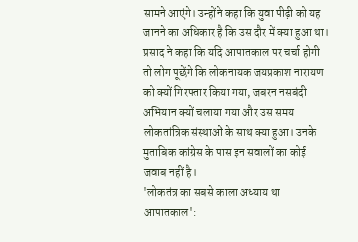सामने आएंगे। उन्होंने कहा कि युवा पीढ़ी को यह जानने का अधिकार है कि उस दौर में क्या हुआ था।
प्रसाद ने कहा कि यदि आपातकाल पर चर्चा होगी तो लोग पूछेंगे कि लोकनायक जयप्रकाश नारायण को क्यों गिरफ्तार किया गया, जबरन नसबंदी अभियान क्यों चलाया गया और उस समय लोकतांत्रिक संस्थाओं के साथ क्या हुआ। उनके मुताबिक कांग्रेस के पास इन सवालों का कोई जवाब नहीं है।
'लोकतंत्र का सबसे काला अध्याय था आपातकाल':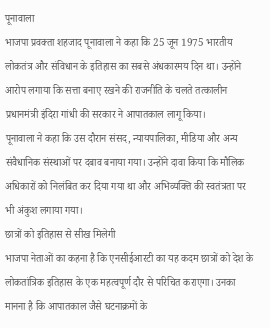पूनावाला
भाजपा प्रवक्ता शहजाद पूनावाला ने कहा कि 25 जून 1975 भारतीय लोकतंत्र और संविधान के इतिहास का सबसे अंधकारमय दिन था। उन्होंने आरोप लगाया कि सत्ता बनाए रखने की राजनीति के चलते तत्कालीन प्रधानमंत्री इंदिरा गांधी की सरकार ने आपातकाल लागू किया।
पूनावाला ने कहा कि उस दौरान संसद, न्यायपालिका, मीडिया और अन्य संवैधानिक संस्थाओं पर दबाव बनाया गया। उन्होंने दावा किया कि मौलिक अधिकारों को निलंबित कर दिया गया था और अभिव्यक्ति की स्वतंत्रता पर भी अंकुश लगाया गया।
छात्रों को इतिहास से सीख मिलेगी
भाजपा नेताओं का कहना है कि एनसीईआरटी का यह कदम छात्रों को देश के लोकतांत्रिक इतिहास के एक महत्वपूर्ण दौर से परिचित कराएगा। उनका मानना है कि आपातकाल जैसे घटनाक्रमों के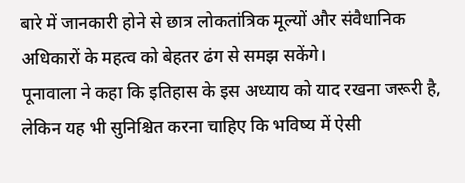बारे में जानकारी होने से छात्र लोकतांत्रिक मूल्यों और संवैधानिक अधिकारों के महत्व को बेहतर ढंग से समझ सकेंगे।
पूनावाला ने कहा कि इतिहास के इस अध्याय को याद रखना जरूरी है, लेकिन यह भी सुनिश्चित करना चाहिए कि भविष्य में ऐसी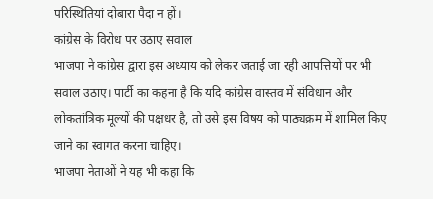परिस्थितियां दोबारा पैदा न हों।
कांग्रेस के विरोध पर उठाए सवाल
भाजपा ने कांग्रेस द्वारा इस अध्याय को लेकर जताई जा रही आपत्तियों पर भी सवाल उठाए। पार्टी का कहना है कि यदि कांग्रेस वास्तव में संविधान और लोकतांत्रिक मूल्यों की पक्षधर है, तो उसे इस विषय को पाठ्यक्रम में शामिल किए जाने का स्वागत करना चाहिए।
भाजपा नेताओं ने यह भी कहा कि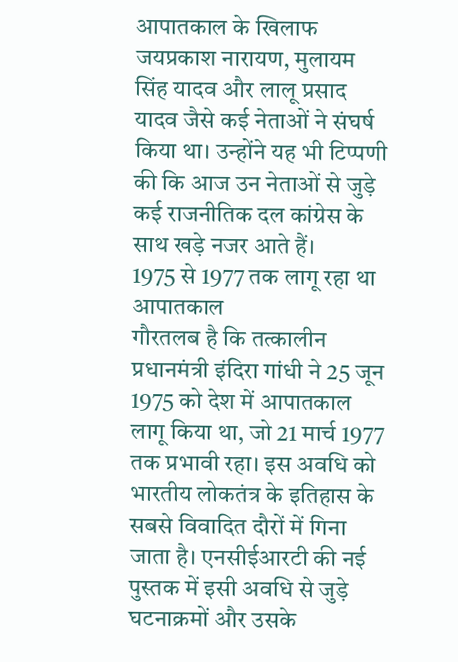आपातकाल के खिलाफ जयप्रकाश नारायण, मुलायम सिंह यादव और लालू प्रसाद यादव जैसे कई नेताओं ने संघर्ष किया था। उन्होंने यह भी टिप्पणी की कि आज उन नेताओं से जुड़े कई राजनीतिक दल कांग्रेस के साथ खड़े नजर आते हैं।
1975 से 1977 तक लागू रहा था आपातकाल
गौरतलब है कि तत्कालीन प्रधानमंत्री इंदिरा गांधी ने 25 जून 1975 को देश में आपातकाल लागू किया था, जो 21 मार्च 1977 तक प्रभावी रहा। इस अवधि को भारतीय लोकतंत्र के इतिहास के सबसे विवादित दौरों में गिना जाता है। एनसीईआरटी की नई पुस्तक में इसी अवधि से जुड़े घटनाक्रमों और उसके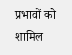प्रभावों को शामिल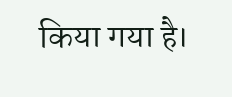किया गया है।